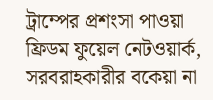ট্রাম্পের প্রশংসা পাওয়া ফ্রিডম ফুয়েল নেটওয়ার্ক, সরবরাহকারীর বকেয়া না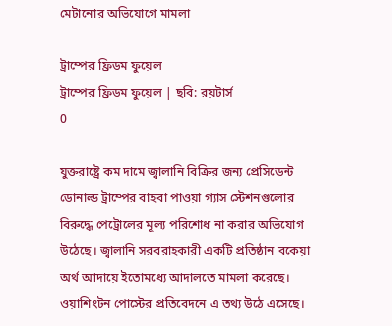মেটানোর অভিযোগে মামলা

ট্রাম্পের ফ্রিডম ফুয়েল
ট্রাম্পের ফ্রিডম ফুয়েল | ছবি: রয়টার্স
0

যুক্তরাষ্ট্রে কম দামে জ্বালানি বিক্রির জন্য প্রেসিডেন্ট ডোনাল্ড ট্রাম্পের বাহবা পাওয়া গ্যাস স্টেশনগুলোর বিরুদ্ধে পেট্রোলের মূল্য পরিশোধ না করার অভিযোগ উঠেছে। জ্বালানি সরবরাহকারী একটি প্রতিষ্ঠান বকেয়া অর্থ আদায়ে ইতোমধ্যে আদালতে মামলা করেছে। ওয়াশিংটন পোস্টের প্রতিবেদনে এ তথ্য উঠে এসেছে।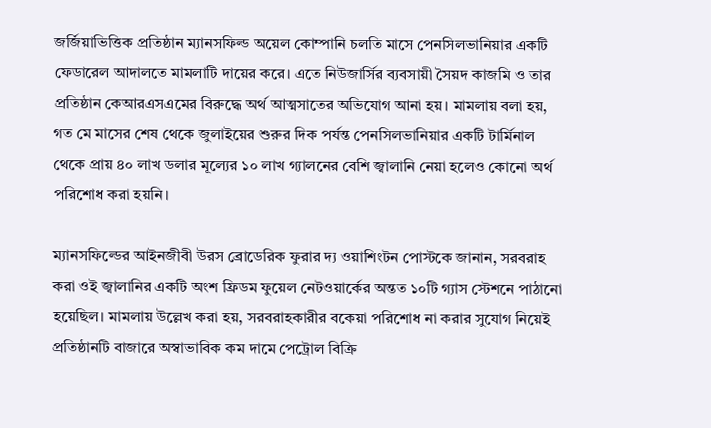জর্জিয়াভিত্তিক প্রতিষ্ঠান ম্যানসফিল্ড অয়েল কোম্পানি চলতি মাসে পেনসিলভানিয়ার একটি ফেডারেল আদালতে মামলাটি দায়ের করে। এতে নিউজার্সির ব্যবসায়ী সৈয়দ কাজমি ও তার প্রতিষ্ঠান কেআরএসএমের বিরুদ্ধে অর্থ আত্মসাতের অভিযোগ আনা হয়। মামলায় বলা হয়, গত মে মাসের শেষ থেকে জুলাইয়ের শুরুর দিক পর্যন্ত পেনসিলভানিয়ার একটি টার্মিনাল থেকে প্রায় ৪০ লাখ ডলার মূল্যের ১০ লাখ গ্যালনের বেশি জ্বালানি নেয়া হলেও কোনো অর্থ পরিশোধ করা হয়নি।

ম্যানসফিল্ডের আইনজীবী উরস ব্রোডেরিক ফুরার দ্য ওয়াশিংটন পোস্টকে জানান, সরবরাহ করা ওই জ্বালানির একটি অংশ ফ্রিডম ফুয়েল নেটওয়ার্কের অন্তত ১০টি গ্যাস স্টেশনে পাঠানো হয়েছিল। মামলায় উল্লেখ করা হয়, সরবরাহকারীর বকেয়া পরিশোধ না করার সুযোগ নিয়েই প্রতিষ্ঠানটি বাজারে অস্বাভাবিক কম দামে পেট্রোল বিক্রি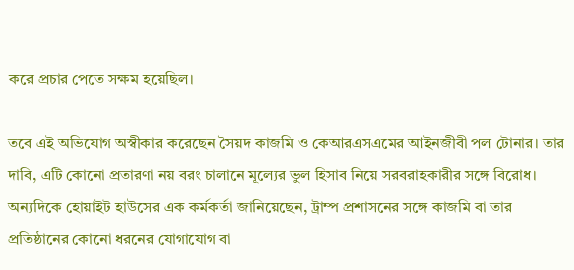করে প্রচার পেতে সক্ষম হয়েছিল।

তবে এই অভিযোগ অস্বীকার করেছেন সৈয়দ কাজমি ও কেআরএসএমের আইনজীবী পল টোনার। তার দাবি, এটি কোনো প্রতারণা নয় বরং চালানে মূল্যের ভুল হিসাব নিয়ে সরবরাহকারীর সঙ্গে বিরোধ। অন্যদিকে হোয়াইট হাউসের এক কর্মকর্তা জানিয়েছেন, ট্রাম্প প্রশাসনের সঙ্গে কাজমি বা তার প্রতিষ্ঠানের কোনো ধরনের যোগাযোগ বা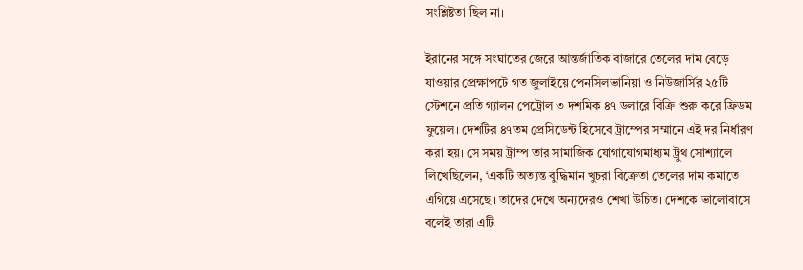সংশ্লিষ্টতা ছিল না।

ইরানের সঙ্গে সংঘাতের জেরে আন্তর্জাতিক বাজারে তেলের দাম বেড়ে যাওয়ার প্রেক্ষাপটে গত জুলাইয়ে পেনসিলভানিয়া ও নিউজার্সির ২৫টি স্টেশনে প্রতি গ্যালন পেট্রোল ৩ দশমিক ৪৭ ডলারে বিক্রি শুরু করে ফ্রিডম ফুয়েল। দেশটির ৪৭তম প্রেসিডেন্ট হিসেবে ট্রাম্পের সম্মানে এই দর নির্ধারণ করা হয়। সে সময় ট্রাম্প তার সামাজিক যোগাযোগমাধ্যম ট্রুথ সোশ্যালে লিখেছিলেন, ‘একটি অত্যন্ত বুদ্ধিমান খুচরা বিক্রেতা তেলের দাম কমাতে এগিয়ে এসেছে। তাদের দেখে অন্যদেরও শেখা উচিত। দেশকে ভালোবাসে বলেই তারা এটি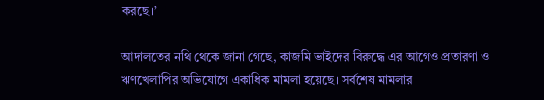করছে।’

আদালতের নথি থেকে জানা গেছে, কাজমি ভাইদের বিরুদ্ধে এর আগেও প্রতারণা ও ঋণখেলাপির অভিযোগে একাধিক মামলা হয়েছে। সর্বশেষ মামলার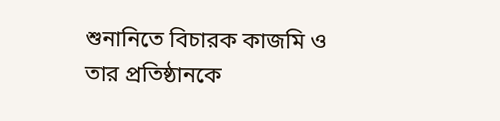শুনানিতে বিচারক কাজমি ও তার প্রতিষ্ঠানকে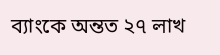ব্যাংকে অন্তত ২৭ লাখ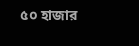৫০ হাজার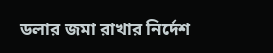ডলার জমা রাখার নির্দেশ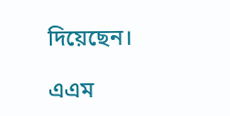দিয়েছেন।

এএম